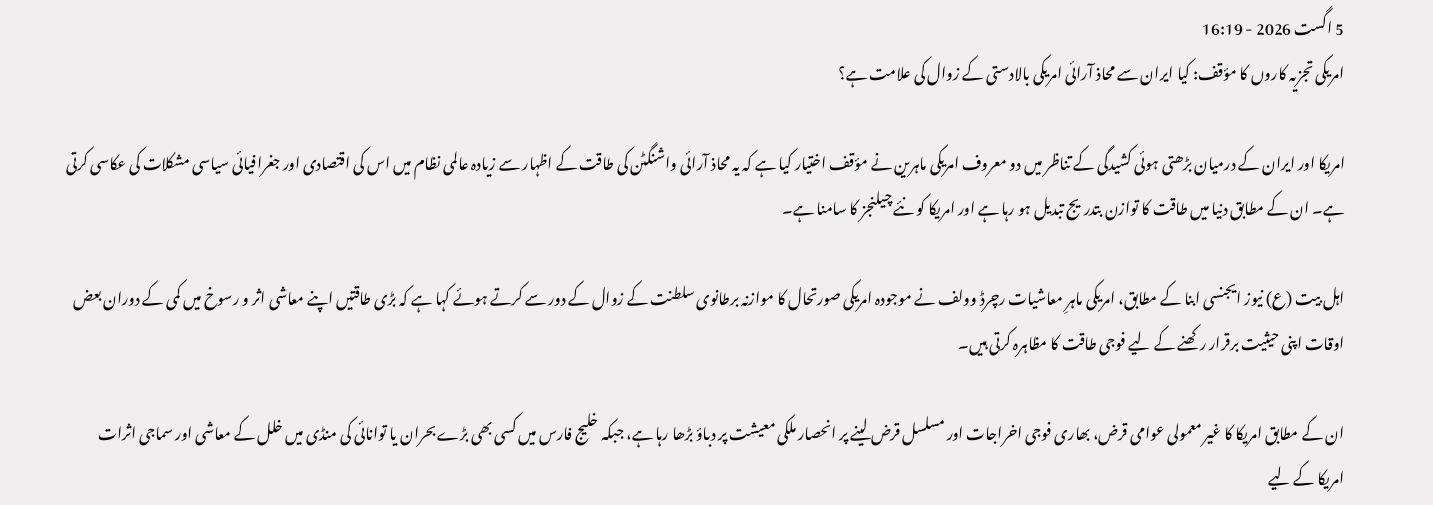5 اگست 2026 - 16:19
امریکی تجزیہ کاروں کا مؤقف: کیا ایران سے محاذ آرائی امریکی بالادستی کے زوال کی علامت ہے؟

امریکا اور ایران کے درمیان بڑھتی ہوئی کشیدگی کے تناظر میں دو معروف امریکی ماہرین نے مؤقف اختیار کیا ہے کہ یہ محاذ آرائی واشنگٹن کی طاقت کے اظہار سے زیادہ عالمی نظام میں اس کی اقتصادی اور جغرافیائی سیاسی مشکلات کی عکاسی کرتی ہے۔ ان کے مطابق دنیا میں طاقت کا توازن بتدریج تبدیل ہو رہا ہے اور امریکا کو نئے چیلنجز کا سامنا ہے۔

اہل بیت (ع) نیوز ایجنسی ابنا کے مطابق، امریکی ماہرِ معاشیات رچرڈ وولف نے موجودہ امریکی صورتحال کا موازنہ برطانوی سلطنت کے زوال کے دور سے کرتے ہوئے کہا ہے کہ بڑی طاقتیں اپنے معاشی اثر و رسوخ میں کمی کے دوران بعض اوقات اپنی حیثیت برقرار رکھنے کے لیے فوجی طاقت کا مظاہرہ کرتی ہیں۔

ان کے مطابق امریکا کا غیر معمولی عوامی قرض، بھاری فوجی اخراجات اور مسلسل قرض لینے پر انحصار ملکی معیشت پر دباؤ بڑھا رہا ہے، جبکہ خلیج فارس میں کسی بھی بڑے بحران یا توانائی کی منڈی میں خلل کے معاشی اور سماجی اثرات امریکا کے لیے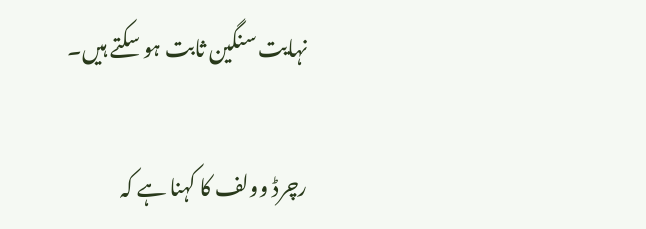نہایت سنگین ثابت ہو سکتے ہیں۔

رچرڈ وولف کا کہنا ہے کہ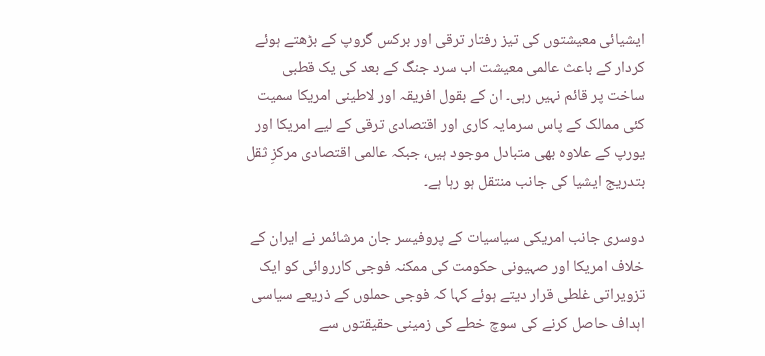ایشیائی معیشتوں کی تیز رفتار ترقی اور برکس گروپ کے بڑھتے ہوئے کردار کے باعث عالمی معیشت اب سرد جنگ کے بعد کی یک قطبی ساخت پر قائم نہیں رہی۔ ان کے بقول افریقہ اور لاطینی امریکا سمیت کئی ممالک کے پاس سرمایہ کاری اور اقتصادی ترقی کے لیے امریکا اور یورپ کے علاوہ بھی متبادل موجود ہیں، جبکہ عالمی اقتصادی مرکزِ ثقل بتدریج ایشیا کی جانب منتقل ہو رہا ہے۔

دوسری جانب امریکی سیاسیات کے پروفیسر جان مرشائمر نے ایران کے خلاف امریکا اور صہیونی حکومت کی ممکنہ فوجی کارروائی کو ایک تزویراتی غلطی قرار دیتے ہوئے کہا کہ فوجی حملوں کے ذریعے سیاسی اہداف حاصل کرنے کی سوچ خطے کی زمینی حقیقتوں سے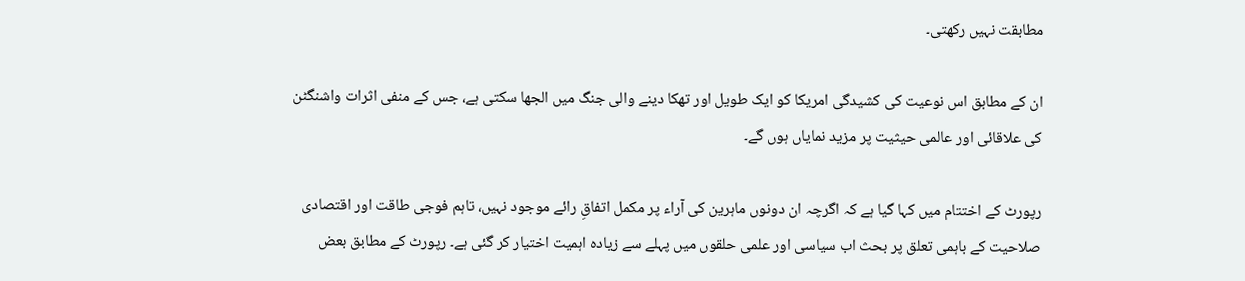مطابقت نہیں رکھتی۔

ان کے مطابق اس نوعیت کی کشیدگی امریکا کو ایک طویل اور تھکا دینے والی جنگ میں الجھا سکتی ہے، جس کے منفی اثرات واشنگٹن کی علاقائی اور عالمی حیثیت پر مزید نمایاں ہوں گے۔

رپورٹ کے اختتام میں کہا گیا ہے کہ اگرچہ ان دونوں ماہرین کی آراء پر مکمل اتفاقِ رائے موجود نہیں، تاہم فوجی طاقت اور اقتصادی صلاحیت کے باہمی تعلق پر بحث اب سیاسی اور علمی حلقوں میں پہلے سے زیادہ اہمیت اختیار کر گئی ہے۔ رپورٹ کے مطابق بعض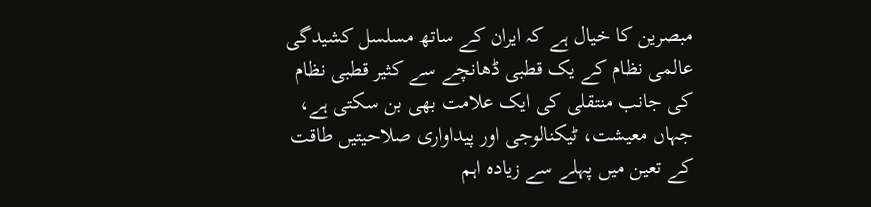مبصرین کا خیال ہے کہ ایران کے ساتھ مسلسل کشیدگی عالمی نظام کے یک قطبی ڈھانچے سے کثیر قطبی نظام کی جانب منتقلی کی ایک علامت بھی بن سکتی ہے، جہاں معیشت، ٹیکنالوجی اور پیداواری صلاحیتیں طاقت کے تعین میں پہلے سے زیادہ اہم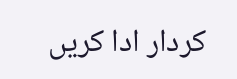کردار ادا کریں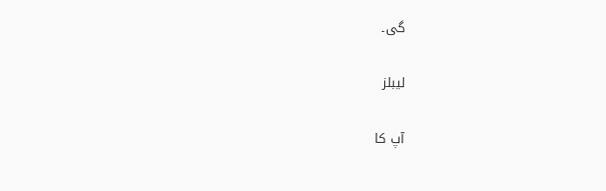گی۔

لیبلز

آپ کا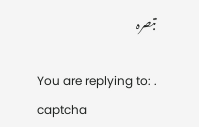تبصرہ

You are replying to: .
captcha